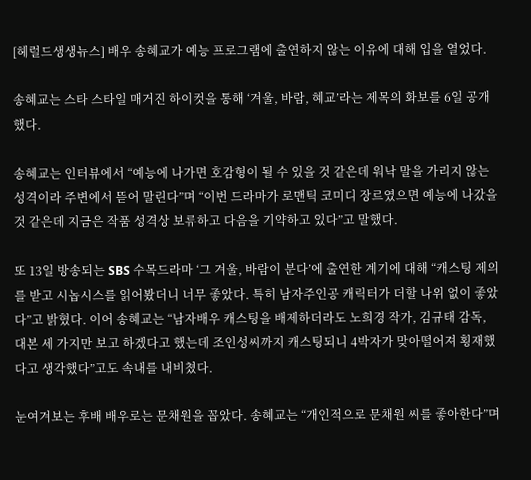[헤럴드생생뉴스] 배우 송혜교가 예능 프로그램에 출연하지 않는 이유에 대해 입을 열었다.

송혜교는 스타 스타일 매거진 하이컷을 통해 ‘겨울, 바람, 혜교’라는 제목의 화보를 6일 공개했다.

송혜교는 인터뷰에서 “예능에 나가면 호감형이 될 수 있을 것 같은데 워낙 말을 가리지 않는 성격이라 주변에서 뜯어 말린다”며 “이번 드라마가 로맨틱 코미디 장르였으면 예능에 나갔을 것 같은데 지금은 작품 성격상 보류하고 다음을 기약하고 있다”고 말했다.

또 13일 방송되는 SBS 수목드라마 ‘그 겨울, 바람이 분다’에 출연한 계기에 대해 “캐스팅 제의를 받고 시놉시스를 읽어봤더니 너무 좋았다. 특히 남자주인공 캐릭터가 더할 나위 없이 좋았다”고 밝혔다. 이어 송혜교는 “남자배우 캐스팅을 배제하더라도 노희경 작가, 김규태 감독, 대본 세 가지만 보고 하겠다고 했는데 조인성씨까지 캐스팅되니 4박자가 맞아떨어져 횡재했다고 생각했다”고도 속내를 내비쳤다.

눈여겨보는 후배 배우로는 문채원을 꼽았다. 송혜교는 “개인적으로 문채원 씨를 좋아한다”며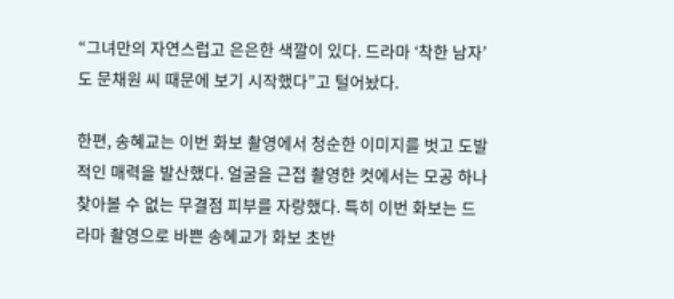“그녀만의 자연스럽고 은은한 색깔이 있다. 드라마 ‘착한 남자’도 문채원 씨 때문에 보기 시작했다”고 털어놨다.

한편, 송혜교는 이번 화보 촬영에서 청순한 이미지를 벗고 도발적인 매력을 발산했다. 얼굴을 근접 촬영한 컷에서는 모공 하나 찾아볼 수 없는 무결점 피부를 자랑했다. 특히 이번 화보는 드라마 촬영으로 바쁜 송혜교가 화보 초반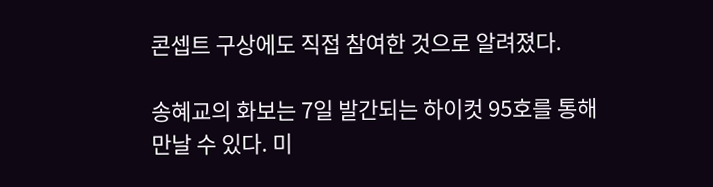콘셉트 구상에도 직접 참여한 것으로 알려졌다.

송혜교의 화보는 7일 발간되는 하이컷 95호를 통해 만날 수 있다. 미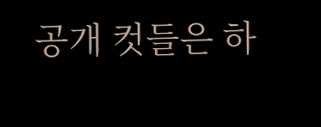공개 컷들은 하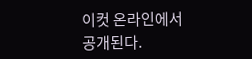이컷 온라인에서 공개된다.